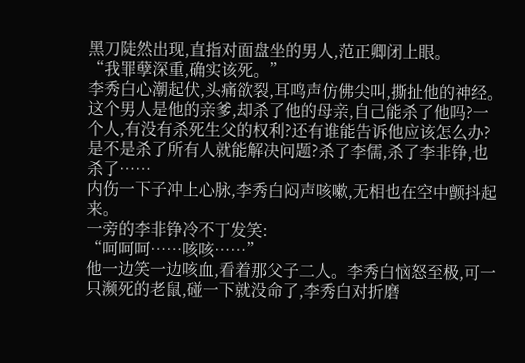黑刀陡然出现,直指对面盘坐的男人,范正卿闭上眼。
“我罪孽深重,确实该死。”
李秀白心潮起伏,头痛欲裂,耳鸣声仿佛尖叫,撕扯他的神经。
这个男人是他的亲爹,却杀了他的母亲,自己能杀了他吗?一个人,有没有杀死生父的权利?还有谁能告诉他应该怎么办?
是不是杀了所有人就能解决问题?杀了李儒,杀了李非铮,也杀了……
内伤一下子冲上心脉,李秀白闷声咳嗽,无相也在空中颤抖起来。
一旁的李非铮冷不丁发笑:
“呵呵呵……咳咳……”
他一边笑一边咳血,看着那父子二人。李秀白恼怒至极,可一只濒死的老鼠,碰一下就没命了,李秀白对折磨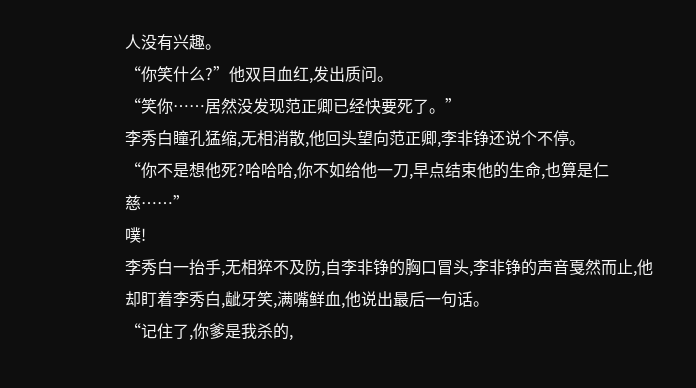人没有兴趣。
“你笑什么?”他双目血红,发出质问。
“笑你……居然没发现范正卿已经快要死了。”
李秀白瞳孔猛缩,无相消散,他回头望向范正卿,李非铮还说个不停。
“你不是想他死?哈哈哈,你不如给他一刀,早点结束他的生命,也算是仁慈……”
噗!
李秀白一抬手,无相猝不及防,自李非铮的胸口冒头,李非铮的声音戛然而止,他却盯着李秀白,龇牙笑,满嘴鲜血,他说出最后一句话。
“记住了,你爹是我杀的,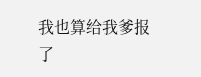我也算给我爹报了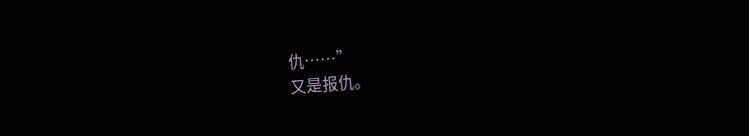仇……”
又是报仇。